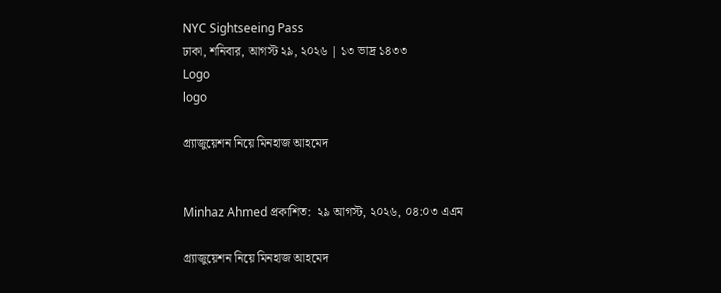NYC Sightseeing Pass
ঢাকা, শনিবার, আগস্ট ২৯, ২০২৬ | ১৩ ভাদ্র ১৪৩৩
Logo
logo

গ্র্যাজুয়েশন নিয়ে মিনহাজ আহমেদ


Minhaz Ahmed প্রকাশিত:  ২৯ আগস্ট, ২০২৬, ০৪:০৩ এএম

গ্র্যাজুয়েশন নিয়ে মিনহাজ আহমেদ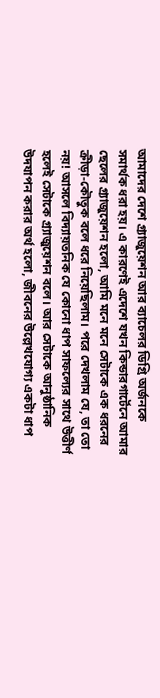আমাদের দেশে গ্র্যাজুয়েশন আর ব্যাচেলর ডিগ্রি অর্জনকে সমার্থক ধরা হয়। এ কারণেই এদেশে যখন কিন্ডারগার্টেনে আমার ছেলের গ্র্যাজুয়েশন হলো, আমি মনে মনে সেটাকে এক ধরনের ক্রীড়া-কৌতুক বলে ধরে নিয়েছিলাম। পরে দেখলাম যে, তা তো নয়! আসলে বিদ্যায়তনিক যে কোনো ধাপ সাফল্যের সাথে উত্তীর্ণ হলেই সেটাকে গ্র্যাজুয়েশন বলে। আর সেটাকে আনুষ্ঠানিক উদযাপন করার অর্থ হলো, জীবনের উল্লেখযোগ্য একটা ধাপ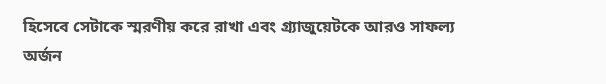হিসেবে সেটাকে স্মরণীয় করে রাখা এবং গ্র্যাজুয়েটকে আরও সাফল্য অর্জন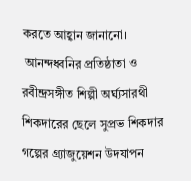করতে আহ্বান জানানো।
 আনন্দধ্বনির প্রতিষ্ঠাতা ও রবীন্দ্রসঙ্গীত শিল্পী অর্ঘ্যসারথী শিকদারের ছেলে সুপ্রভ শিকদার গল্পের গ্র্যাজুয়েশন উদযাপন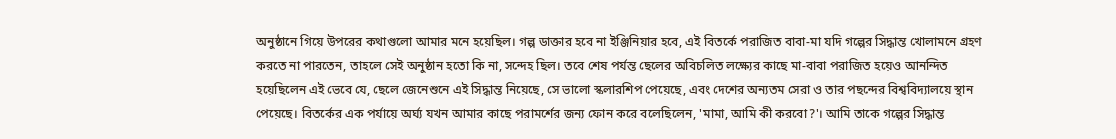অনুষ্ঠানে গিয়ে উপরের কথাগুলো আমার মনে হয়েছিল। গল্প ডাক্তার হবে না ইঞ্জিনিয়ার হবে, এই বিতর্কে পরাজিত বাবা-মা যদি গল্পের সিদ্ধান্ত খোলামনে গ্রহণ করতে না পারতেন, তাহলে সেই অনুষ্ঠান হতো কি না, সন্দেহ ছিল। তবে শেষ পর্যন্ত ছেলের অবিচলিত লক্ষ্যের কাছে মা-বাবা পরাজিত হয়েও আনন্দিত হয়েছিলেন এই ভেবে যে, ছেলে জেনেশুনে এই সিদ্ধান্ত নিয়েছে, সে ভালো স্কলারশিপ পেয়েছে, এবং দেশের অন্যতম সেরা ও তার পছন্দের বিশ্ববিদ্যালয়ে স্থান পেয়েছে। বিতর্কের এক পর্যায়ে অর্ঘ্য যখন আমার কাছে পরামর্শের জন্য ফোন করে বলেছিলেন, 'মামা, আমি কী করবো?'। আমি তাকে গল্পের সিদ্ধান্ত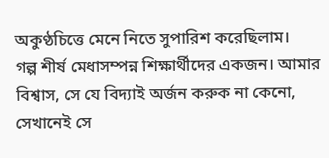অকুণ্ঠচিত্তে মেনে নিতে সুপারিশ করেছিলাম।
গল্প শীর্ষ মেধাসম্পন্ন শিক্ষার্থীদের একজন। আমার বিশ্বাস, সে যে বিদ্যাই অর্জন করুক না কেনো, সেখানেই সে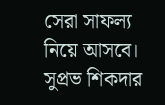সেরা সাফল্য নিয়ে আসবে।
সুপ্রভ শিকদার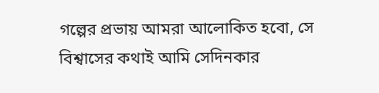গল্পের প্রভায় আমরা আলোকিত হবো, সে বিশ্বাসের কথাই আমি সেদিনকার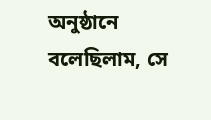অনুষ্ঠানে বলেছিলাম, সে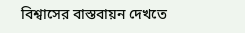বিশ্বাসের বাস্তবায়ন দেখতে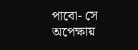পাবো- সে অপেক্ষায়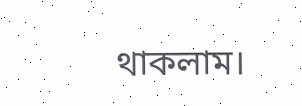থাকলাম।